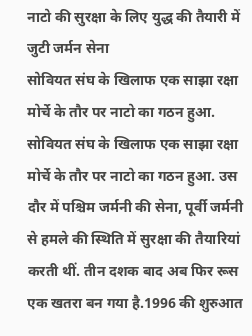नाटो की सुरक्षा के लिए युद्ध की तैयारी में जुटी जर्मन सेना
सोवियत संघ के खिलाफ एक साझा रक्षा मोर्चे के तौर पर नाटो का गठन हुआ.
सोवियत संघ के खिलाफ एक साझा रक्षा मोर्चे के तौर पर नाटो का गठन हुआ. उस दौर में पश्चिम जर्मनी की सेना, पूर्वी जर्मनी से हमले की स्थिति में सुरक्षा की तैयारियां करती थीं. तीन दशक बाद अब फिर रूस एक खतरा बन गया है.1996 की शुरुआत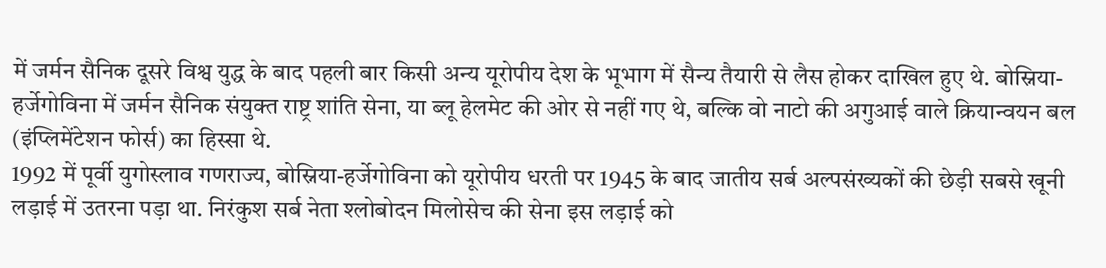में जर्मन सैनिक दूसरे विश्व युद्ध के बाद पहली बार किसी अन्य यूरोपीय देश के भूभाग में सैन्य तैयारी से लैस होकर दाखिल हुए थे. बोस्निया-हर्जेगोविना में जर्मन सैनिक संयुक्त राष्ट्र शांति सेना, या ब्लू हेलमेट की ओर से नहीं गए थे, बल्कि वो नाटो की अगुआई वाले क्रियान्वयन बल (इंप्लिमेंटेशन फोर्स) का हिस्सा थे.
1992 में पूर्वी युगोस्लाव गणराज्य, बोस्निया-हर्जेगोविना को यूरोपीय धरती पर 1945 के बाद जातीय सर्ब अल्पसंख्यकों की छेड़ी सबसे खूनी लड़ाई में उतरना पड़ा था. निरंकुश सर्ब नेता श्लोबोदन मिलोसेच की सेना इस लड़ाई को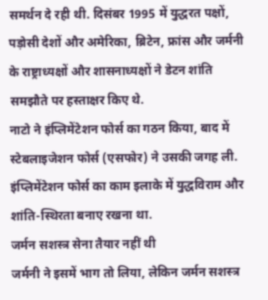समर्थन दे रही थी. दिसंबर 1995 में युद्धरत पक्षों, पड़ोसी देशों और अमेरिका, ब्रिटेन, फ्रांस और जर्मनी के राष्ट्राध्यक्षों और शासनाध्यक्षों ने डेटन शांति समझौते पर हस्ताक्षर किए थे.
नाटो ने इंप्लिमेंटेशन फोर्स का गठन किया, बाद में स्टेबलाइजेशन फोर्स (एसफोर) ने उसकी जगह ली. इंप्लिमेंटेशन फोर्स का काम इलाके में युद्धविराम और शांति-स्थिरता बनाए रखना था.
जर्मन सशस्त्र सेना तैयार नहीं थी
जर्मनी ने इसमें भाग तो लिया, लेकिन जर्मन सशस्त्र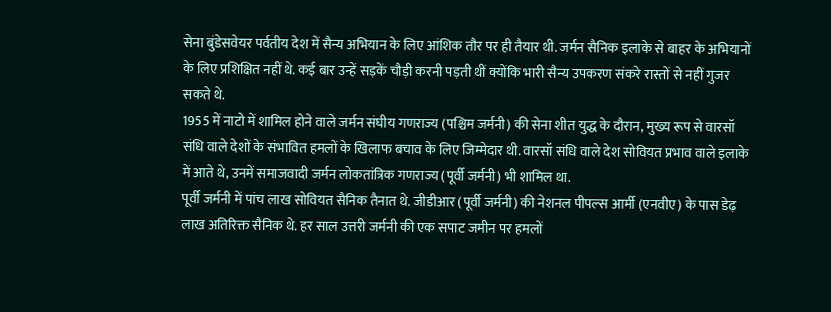सेना बुंडेसवेयर पर्वतीय देश में सैन्य अभियान के लिए आंशिक तौर पर ही तैयार थी. जर्मन सैनिक इलाके से बाहर के अभियानों के लिए प्रशिक्षित नहीं थे. कई बार उन्हें सड़कें चौड़ी करनी पड़ती थीं क्योंकि भारी सैन्य उपकरण संकरे रास्तों से नहीं गुजर सकते थे.
1955 में नाटो में शामिल होने वाले जर्मन संघीय गणराज्य (पश्चिम जर्मनी) की सेना शीत युद्ध के दौरान, मुख्य रूप से वारसॉ संधि वाले देशों के संभावित हमलों के खिलाफ बचाव के लिए जिम्मेदार थी. वारसॉ संधि वाले देश सोवियत प्रभाव वाले इलाके में आते थे, उनमें समाजवादी जर्मन लोकतांत्रिक गणराज्य (पूर्वी जर्मनी) भी शामिल था.
पूर्वी जर्मनी में पांच लाख सोवियत सैनिक तैनात थे. जीडीआर (पूर्वी जर्मनी) की नेशनल पीपल्स आर्मी (एनवीए) के पास डेढ़ लाख अतिरिक्त सैनिक थे. हर साल उत्तरी जर्मनी की एक सपाट जमीन पर हमलों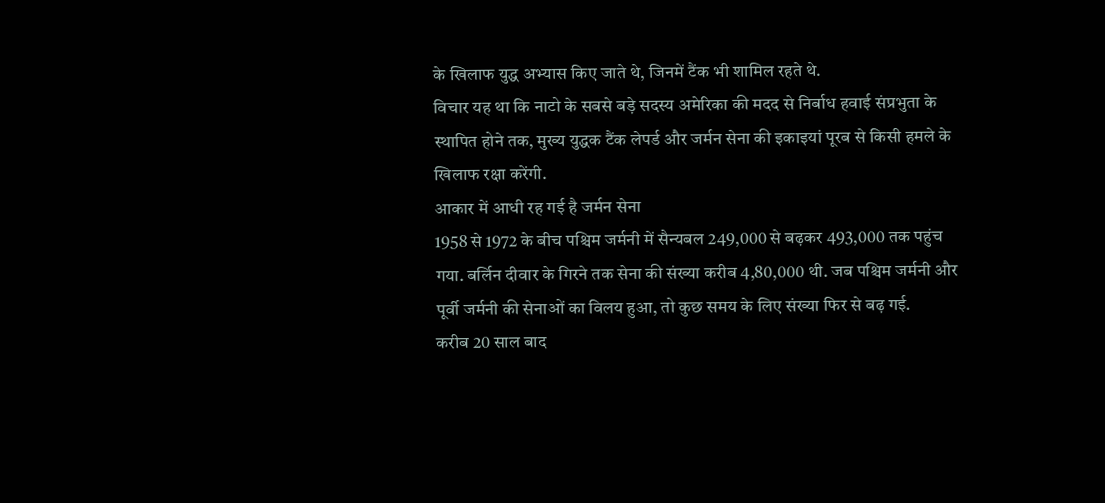के खिलाफ युद्ध अभ्यास किए जाते थे, जिनमें टैंक भी शामिल रहते थे.
विचार यह था कि नाटो के सबसे बड़े सदस्य अमेरिका की मदद से निर्बाध हवाई संप्रभुता के स्थापित होने तक, मुख्य युद्धक टैंक लेपर्ड और जर्मन सेना की इकाइयां पूरब से किसी हमले के खिलाफ रक्षा करेंगी.
आकार में आधी रह गई है जर्मन सेना
1958 से 1972 के बीच पश्चिम जर्मनी में सैन्यबल 249,000 से बढ़कर 493,000 तक पहुंच गया. बर्लिन दीवार के गिरने तक सेना की संख्या करीब 4,80,000 थी. जब पश्चिम जर्मनी और पूर्वी जर्मनी की सेनाओं का विलय हुआ, तो कुछ समय के लिए संख्या फिर से बढ़ गई.
करीब 20 साल बाद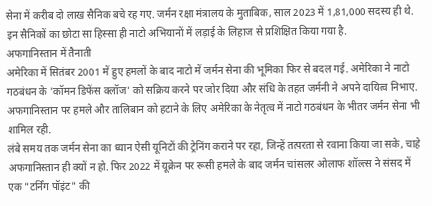सेना में करीब दो लाख सैनिक बचे रह गए. जर्मन रक्षा मंत्रालय के मुताबिक, साल 2023 में 1,81,000 सदस्य ही थे. इन सैनिकों का छोटा सा हिस्सा ही नाटो अभियानों में लड़ाई के लिहाज से प्रशिक्षित किया गया है.
अफगानिस्तान में तैनाती
अमेरिका में सितंबर 2001 में हुए हमलों के बाद नाटो में जर्मन सेना की भूमिका फिर से बदल गई. अमेरिका ने नाटो गठबंधन के 'कॉमन डिफेंस क्लॉज' को सक्रिय करने पर जोर दिया और संधि के तहत जर्मनी ने अपने दायित्व निभाए. अफगानिस्तान पर हमले और तालिबान को हटाने के लिए अमेरिका के नेतृत्व में नाटो गठबंधन के भीतर जर्मन सेना भी शामिल रही.
लंबे समय तक जर्मन सेना का ध्यान ऐसी यूनिटों की ट्रेनिंग कराने पर रहा, जिन्हें तत्परता से रवाना किया जा सके, चाहे अफगानिस्तान ही क्यों न हो. फिर 2022 में यूक्रेन पर रूसी हमले के बाद जर्मन चांसलर ओलाफ शॉल्त्स ने संसद में एक "टर्निंग पॉइंट" की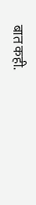बात कही.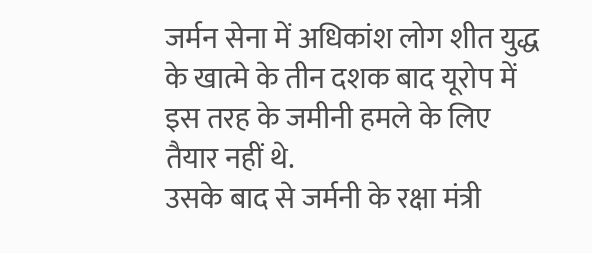जर्मन सेना में अधिकांश लोग शीत युद्ध के खात्मे के तीन दशक बाद यूरोप में इस तरह के जमीनी हमले के लिए तैयार नहीं थे.
उसके बाद से जर्मनी के रक्षा मंत्री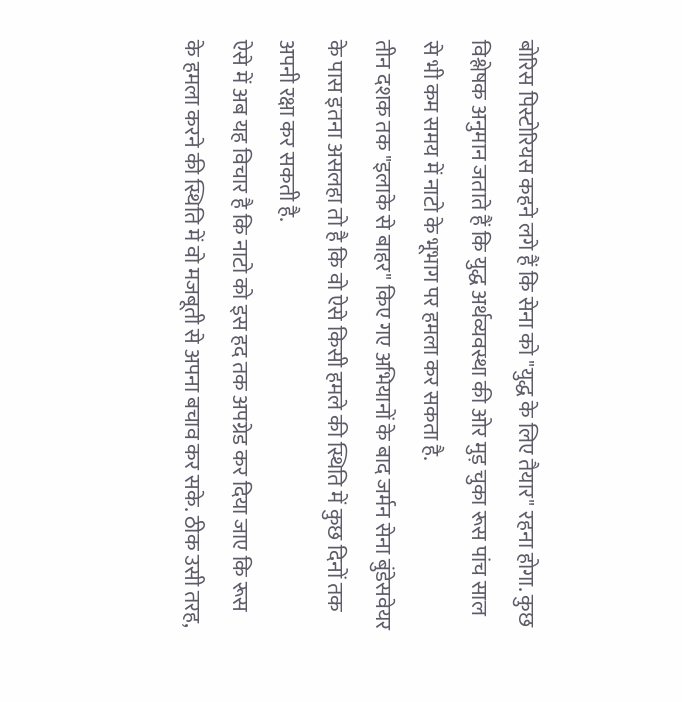बोरिस पिस्टोरियस कहने लगे हैं कि सेना को "युद्ध के लिए तैयार" रहना होगा. कुछ विश्लेषक अनुमान जताते हैं कि युद्ध अर्थव्यवस्था की ओर मुड़ चुका रूस पांच साल से भी कम समय में नाटो के भूभाग पर हमला कर सकता है.
तीन दशक तक "इलाके से बाहर" किए गए अभियानों के बाद जर्मन सेना बुंडेसवेयर के पास इतना असलहा तो है कि वो ऐसे किसी हमले की स्थिति में कुछ दिनों तक अपनी रक्षा कर सकती है.
ऐसे में अब यह विचार है कि नाटो को इस हद तक अपग्रेड कर दिया जाए कि रूस के हमला करने की स्थिति में वो मजबूती से अपना बचाव कर सके. ठीक उसी तरह,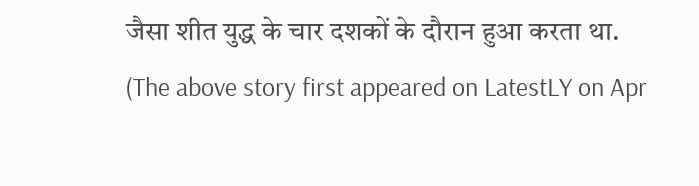जैसा शीत युद्ध के चार दशकों के दौरान हुआ करता था.
(The above story first appeared on LatestLY on Apr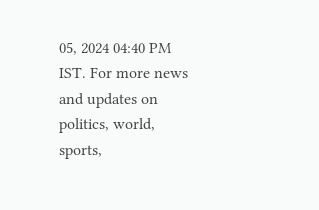05, 2024 04:40 PM IST. For more news and updates on politics, world, sports,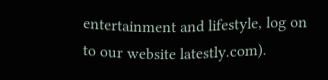entertainment and lifestyle, log on to our website latestly.com).